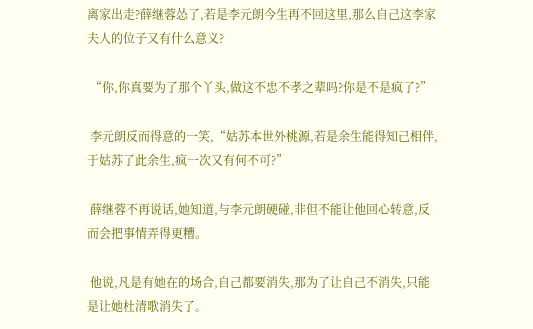离家出走?薛继蓉怂了,若是李元朗今生再不回这里,那么自己这李家夫人的位子又有什么意义?

 “你,你真要为了那个丫头,做这不忠不孝之辈吗?你是不是疯了?”

 李元朗反而得意的一笑,“姑苏本世外桃源,若是余生能得知己相伴,于姑苏了此余生,疯一次又有何不可?”

 薛继蓉不再说话,她知道,与李元朗硬碰,非但不能让他回心转意,反而会把事情弄得更糟。

 他说,凡是有她在的场合,自己都要消失,那为了让自己不消失,只能是让她杜清歌消失了。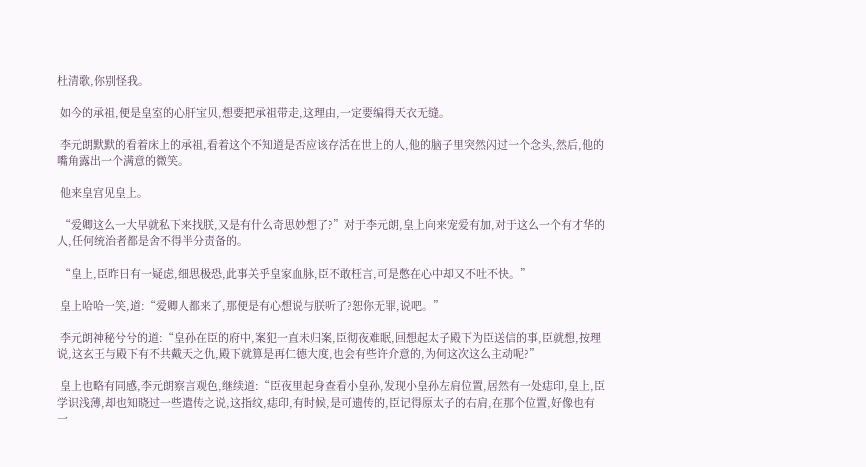杜清歌,你别怪我。

 如今的承祖,便是皇室的心肝宝贝,想要把承祖带走,这理由,一定要编得天衣无缝。

 李元朗默默的看着床上的承祖,看着这个不知道是否应该存活在世上的人,他的脑子里突然闪过一个念头,然后,他的嘴角露出一个满意的微笑。

 他来皇宫见皇上。

 “爱卿这么一大早就私下来找朕,又是有什么奇思妙想了?”对于李元朗,皇上向来宠爱有加,对于这么一个有才华的人,任何统治者都是舍不得半分责备的。

 “皇上,臣昨日有一疑虑,细思极恐,此事关乎皇家血脉,臣不敢枉言,可是憋在心中却又不吐不快。”

 皇上哈哈一笑,道:“爱卿人都来了,那便是有心想说与朕听了?恕你无罪,说吧。”

 李元朗神秘兮兮的道:“皇孙在臣的府中,案犯一直未归案,臣彻夜难眠,回想起太子殿下为臣送信的事,臣就想,按理说,这玄王与殿下有不共戴天之仇,殿下就算是再仁德大度,也会有些许介意的,为何这次这么主动呢?”

 皇上也略有同感,李元朗察言观色,继续道:“臣夜里起身查看小皇孙,发现小皇孙左肩位置,居然有一处痣印,皇上,臣学识浅薄,却也知晓过一些遣传之说,这指纹,痣印,有时候,是可遗传的,臣记得原太子的右肩,在那个位置,好像也有一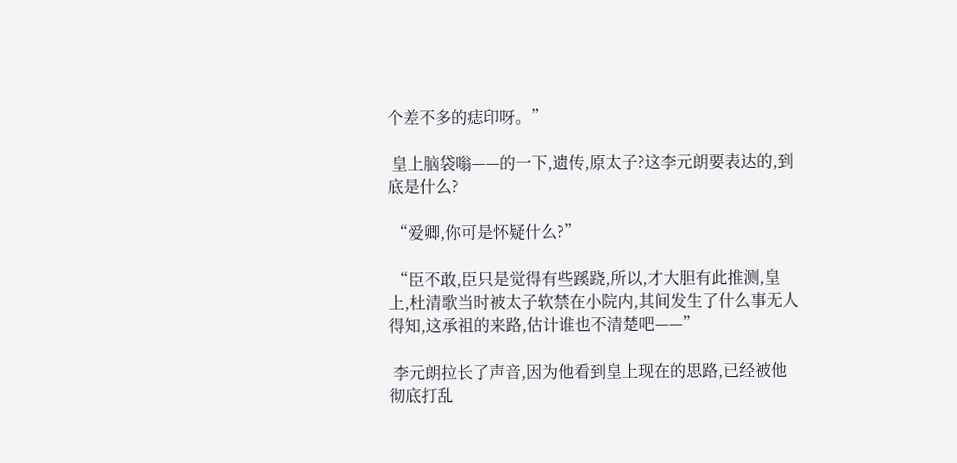个差不多的痣印呀。”

 皇上脑袋嗡——的一下,遗传,原太子?这李元朗要表达的,到底是什么?

 “爱卿,你可是怀疑什么?”

 “臣不敢,臣只是觉得有些蹊跷,所以,才大胆有此推测,皇上,杜清歌当时被太子软禁在小院内,其间发生了什么事无人得知,这承祖的来路,估计谁也不清楚吧——”

 李元朗拉长了声音,因为他看到皇上现在的思路,已经被他彻底打乱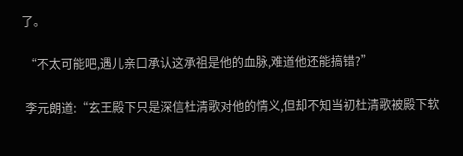了。

 “不太可能吧,遇儿亲口承认这承祖是他的血脉,难道他还能搞错?”

 李元朗道:“玄王殿下只是深信杜清歌对他的情义,但却不知当初杜清歌被殿下软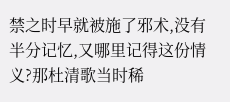禁之时早就被施了邪术,没有半分记忆,又哪里记得这份情义?那杜清歌当时稀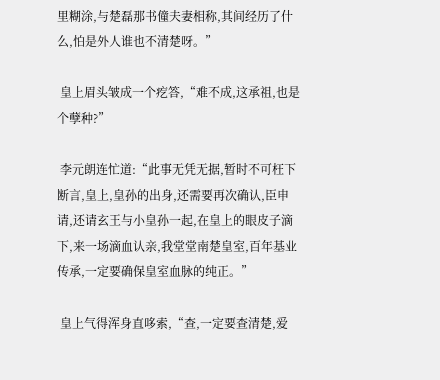里糊涂,与楚磊那书僮夫妻相称,其间经历了什么,怕是外人谁也不清楚呀。”

 皇上眉头皱成一个疙答,“难不成,这承祖,也是个孽种?”

 李元朗连忙道:“此事无凭无据,暂时不可枉下断言,皇上,皇孙的出身,还需要再次确认,臣申请,还请玄王与小皇孙一起,在皇上的眼皮子滴下,来一场滴血认亲,我堂堂南楚皇室,百年基业传承,一定要确保皇室血脉的纯正。”

 皇上气得浑身直哆索,“查,一定要查清楚,爱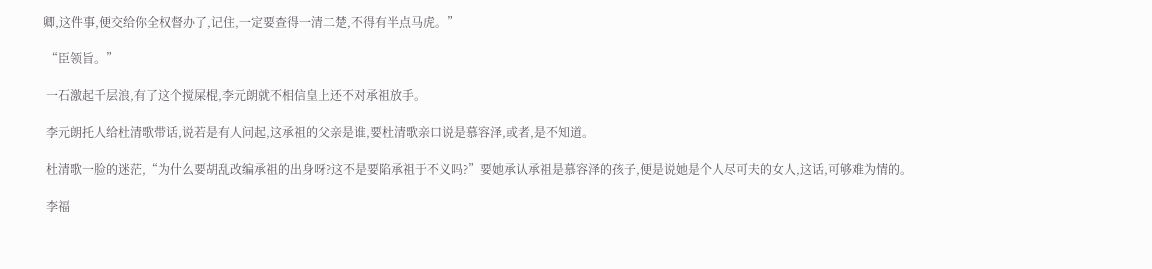卿,这件事,便交给你全权督办了,记住,一定要查得一清二楚,不得有半点马虎。”

 “臣领旨。”

 一石激起千层浪,有了这个搅屎棍,李元朗就不相信皇上还不对承祖放手。

 李元朗托人给杜清歌带话,说若是有人问起,这承祖的父亲是谁,要杜清歌亲口说是慕容泽,或者,是不知道。

 杜清歌一脸的迷茫,“为什么要胡乱改编承祖的出身呀?这不是要陷承祖于不义吗?”要她承认承祖是慕容泽的孩子,便是说她是个人尽可夫的女人,这话,可够难为情的。

 李福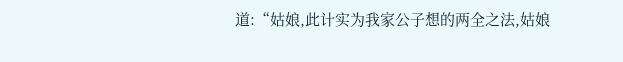道:“姑娘,此计实为我家公子想的两全之法,姑娘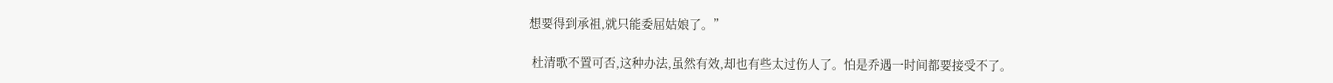想要得到承祖,就只能委屈姑娘了。”

 杜清歌不置可否,这种办法,虽然有效,却也有些太过伤人了。怕是乔遇一时间都要接受不了。